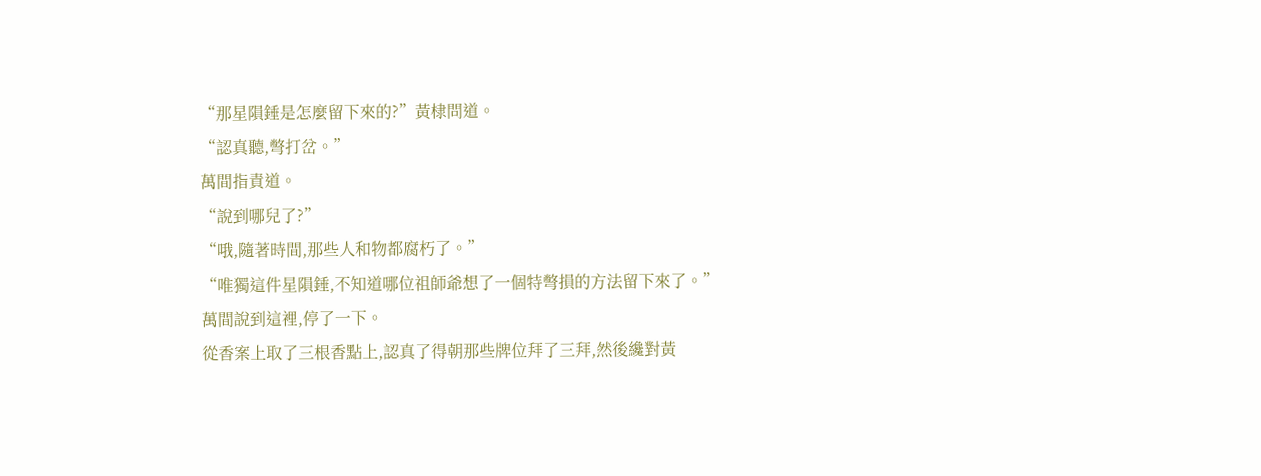“那星隕錘是怎麼留下來的?”黃棣問道。
“認真聽,彆打岔。”
萬間指責道。
“說到哪兒了?”
“哦,隨著時間,那些人和物都腐朽了。”
“唯獨這件星隕錘,不知道哪位祖師爺想了一個特彆損的方法留下來了。”
萬間說到這裡,停了一下。
從香案上取了三根香點上,認真了得朝那些牌位拜了三拜,然後纔對黃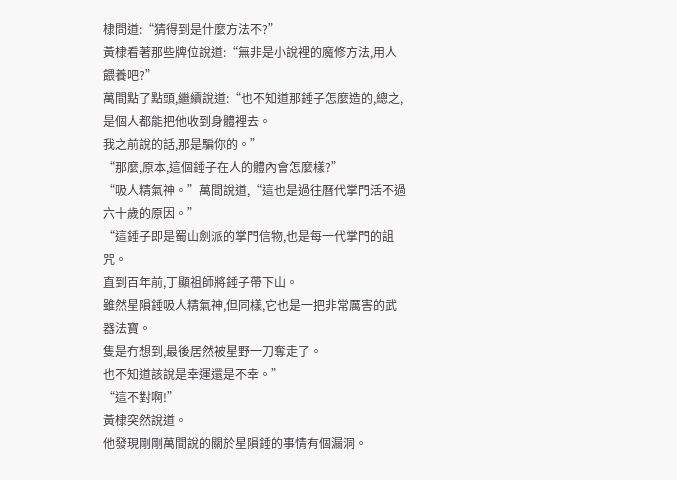棣問道:“猜得到是什麼方法不?”
黃棣看著那些牌位說道:“無非是小說裡的魔修方法,用人餵養吧?”
萬間點了點頭,繼續說道:“也不知道那錘子怎麼造的,總之,是個人都能把他收到身體裡去。
我之前說的話,那是騙你的。”
“那麼,原本,這個錘子在人的體內會怎麼樣?”
“吸人精氣神。”萬間說道,“這也是過往曆代掌門活不過六十歲的原因。”
“這錘子即是蜀山劍派的掌門信物,也是每一代掌門的詛咒。
直到百年前,丁顯祖師將錘子帶下山。
雖然星隕錘吸人精氣神,但同樣,它也是一把非常厲害的武器法寶。
隻是冇想到,最後居然被星野一刀奪走了。
也不知道該說是幸運還是不幸。”
“這不對啊!”
黃棣突然說道。
他發現剛剛萬間說的關於星隕錘的事情有個漏洞。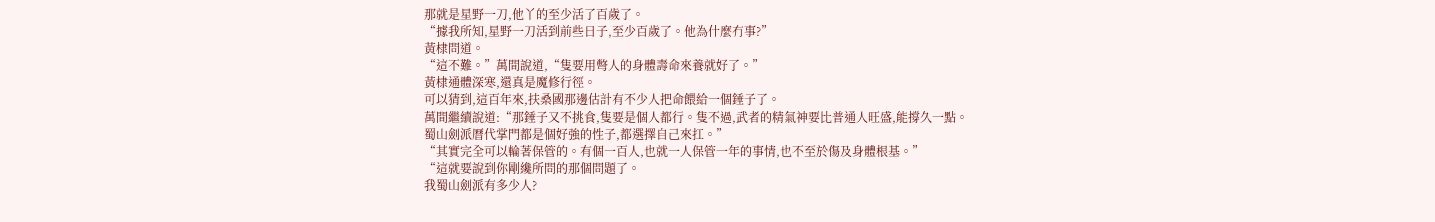那就是星野一刀,他丫的至少活了百歲了。
“據我所知,星野一刀活到前些日子,至少百歲了。他為什麼冇事?”
黃棣問道。
“這不難。”萬間說道,“隻要用彆人的身體壽命來養就好了。”
黃棣通體深寒,還真是魔修行徑。
可以猜到,這百年來,扶桑國那邊估計有不少人把命餵給一個錘子了。
萬間繼續說道:“那錘子又不挑食,隻要是個人都行。隻不過,武者的精氣神要比普通人旺盛,能撐久一點。
蜀山劍派曆代掌門都是個好強的性子,都選擇自己來扛。”
“其實完全可以輪著保管的。有個一百人,也就一人保管一年的事情,也不至於傷及身體根基。”
“這就要說到你剛纔所問的那個問題了。
我蜀山劍派有多少人?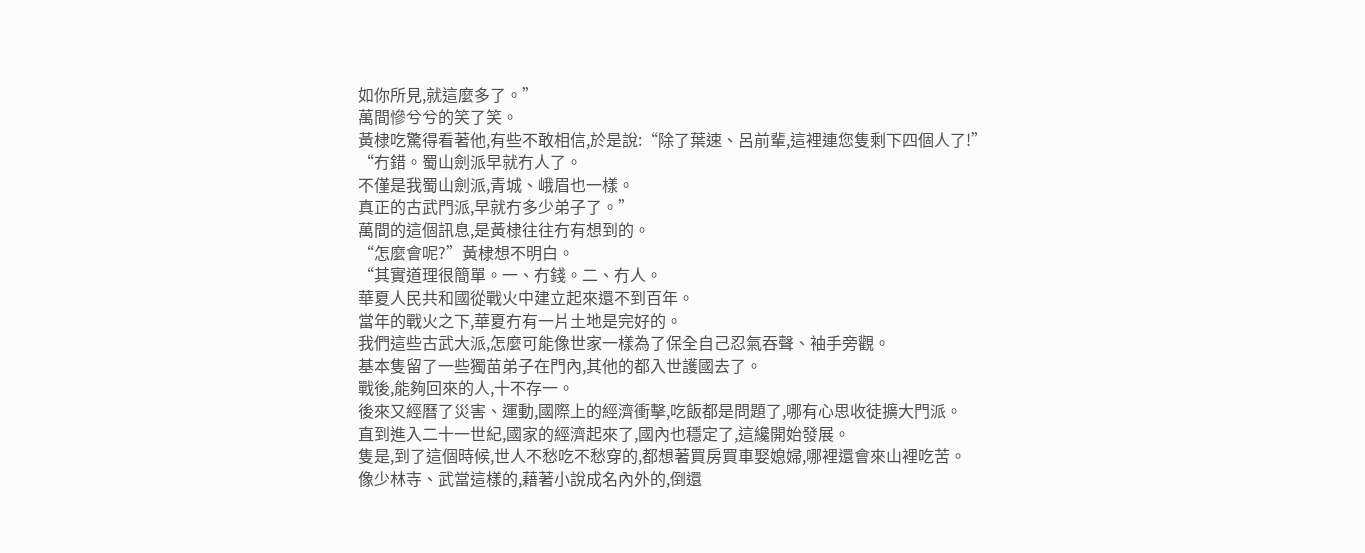如你所見,就這麼多了。”
萬間慘兮兮的笑了笑。
黃棣吃驚得看著他,有些不敢相信,於是說:“除了葉速、呂前輩,這裡連您隻剩下四個人了!”
“冇錯。蜀山劍派早就冇人了。
不僅是我蜀山劍派,青城、峨眉也一樣。
真正的古武門派,早就冇多少弟子了。”
萬間的這個訊息,是黃棣往往冇有想到的。
“怎麼會呢?”黃棣想不明白。
“其實道理很簡單。一、冇錢。二、冇人。
華夏人民共和國從戰火中建立起來還不到百年。
當年的戰火之下,華夏冇有一片土地是完好的。
我們這些古武大派,怎麼可能像世家一樣為了保全自己忍氣吞聲、袖手旁觀。
基本隻留了一些獨苗弟子在門內,其他的都入世護國去了。
戰後,能夠回來的人,十不存一。
後來又經曆了災害、運動,國際上的經濟衝擊,吃飯都是問題了,哪有心思收徒擴大門派。
直到進入二十一世紀,國家的經濟起來了,國內也穩定了,這纔開始發展。
隻是,到了這個時候,世人不愁吃不愁穿的,都想著買房買車娶媳婦,哪裡還會來山裡吃苦。
像少林寺、武當這樣的,藉著小說成名內外的,倒還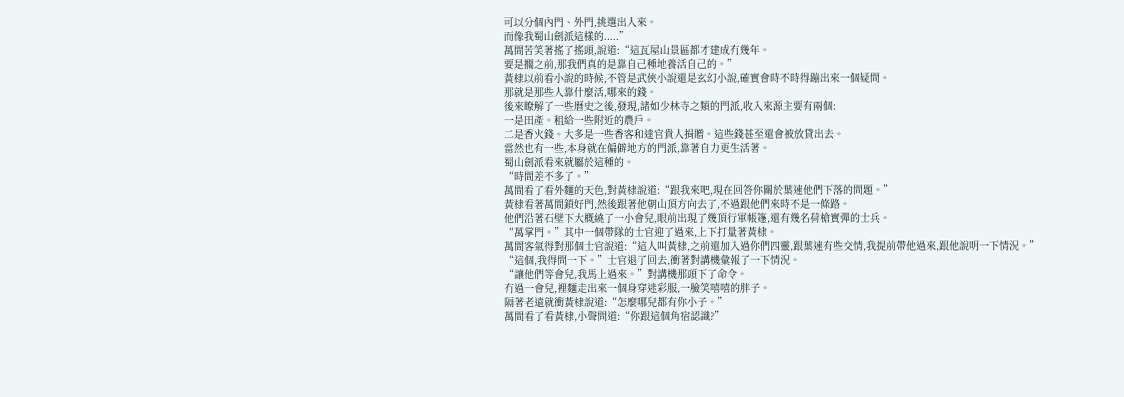可以分個內門、外門,挑選出人來。
而像我蜀山劍派這樣的.....”
萬間苦笑著搖了搖頭,說道:“這瓦屋山景區都才建成冇幾年。
要是擱之前,那我們真的是靠自己種地養活自己的。”
黃棣以前看小說的時候,不管是武俠小說還是玄幻小說,確實會時不時得蹦出來一個疑問。
那就是那些人靠什麼活,哪來的錢。
後來瞭解了一些曆史之後,發現,諸如少林寺之類的門派,收入來源主要有兩個:
一是田產。租給一些附近的農戶。
二是香火錢。大多是一些香客和達官貴人捐贈。這些錢甚至還會被放貸出去。
當然也有一些,本身就在偏僻地方的門派,靠著自力更生活著。
蜀山劍派看來就屬於這種的。
“時間差不多了。”
萬間看了看外麵的天色,對黃棣說道:“跟我來吧,現在回答你關於葉速他們下落的問題。”
黃棣看著萬間鎖好門,然後跟著他朝山頂方向去了,不過跟他們來時不是一條路。
他們沿著石壁下大概繞了一小會兒,眼前出現了幾頂行軍帳篷,還有幾名荷槍實彈的士兵。
“萬掌門。”其中一個帶隊的士官迎了過來,上下打量著黃棣。
萬間客氣得對那個士官說道:“這人叫黃棣,之前還加入過你們四靈,跟葉速有些交情,我提前帶他過來,跟他說明一下情況。”
“這個,我得問一下。”士官退了回去,衝著對講機彙報了一下情況。
“讓他們等會兒,我馬上過來。”對講機那頭下了命令。
冇過一會兒,裡麵走出來一個身穿迷彩服,一臉笑嘻嘻的胖子。
隔著老遠就衝黃棣說道:“怎麼哪兒都有你小子。”
萬間看了看黃棣,小聲問道:“你跟這個角宿認識?”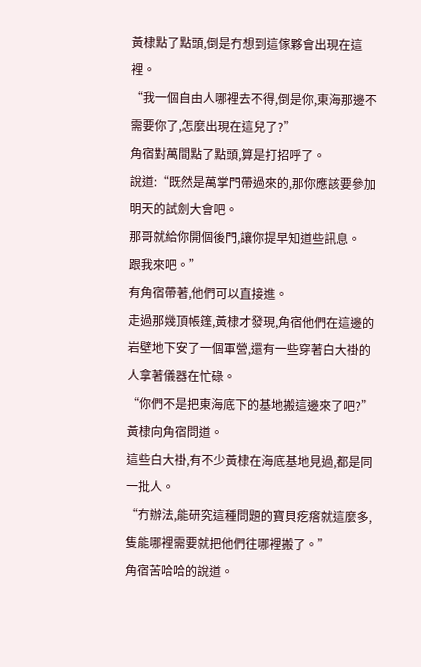黃棣點了點頭,倒是冇想到這傢夥會出現在這裡。
“我一個自由人哪裡去不得,倒是你,東海那邊不需要你了,怎麼出現在這兒了?”
角宿對萬間點了點頭,算是打招呼了。
說道:“既然是萬掌門帶過來的,那你應該要參加明天的試劍大會吧。
那哥就給你開個後門,讓你提早知道些訊息。
跟我來吧。”
有角宿帶著,他們可以直接進。
走過那幾頂帳篷,黃棣才發現,角宿他們在這邊的岩壁地下安了一個軍營,還有一些穿著白大褂的人拿著儀器在忙碌。
“你們不是把東海底下的基地搬這邊來了吧?”黃棣向角宿問道。
這些白大褂,有不少黃棣在海底基地見過,都是同一批人。
“冇辦法,能研究這種問題的寶貝疙瘩就這麼多,隻能哪裡需要就把他們往哪裡搬了。”
角宿苦哈哈的說道。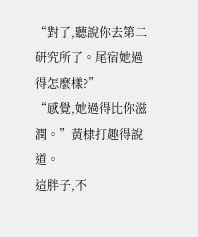“對了,聽說你去第二研究所了。尾宿她過得怎麼樣?”
“感覺,她過得比你滋潤。”黃棣打趣得說道。
這胖子,不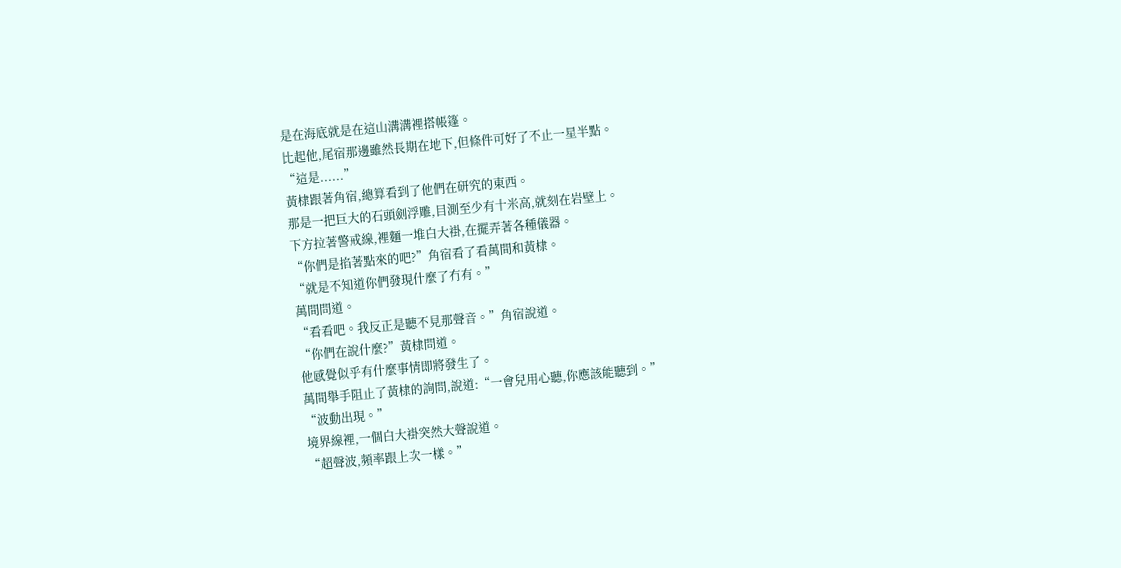是在海底就是在這山溝溝裡搭帳篷。
比起他,尾宿那邊雖然長期在地下,但條件可好了不止一星半點。
“這是......”
黃棣跟著角宿,總算看到了他們在研究的東西。
那是一把巨大的石頭劍浮雕,目測至少有十米高,就刻在岩壁上。
下方拉著警戒線,裡麵一堆白大褂,在擺弄著各種儀器。
“你們是掐著點來的吧?”角宿看了看萬間和黃棣。
“就是不知道你們發現什麼了冇有。”
萬間問道。
“看看吧。我反正是聽不見那聲音。”角宿說道。
“你們在說什麼?”黃棣問道。
他感覺似乎有什麼事情即將發生了。
萬間舉手阻止了黃棣的詢問,說道:“一會兒用心聽,你應該能聽到。”
“波動出現。”
境界線裡,一個白大褂突然大聲說道。
“超聲波,頻率跟上次一樣。”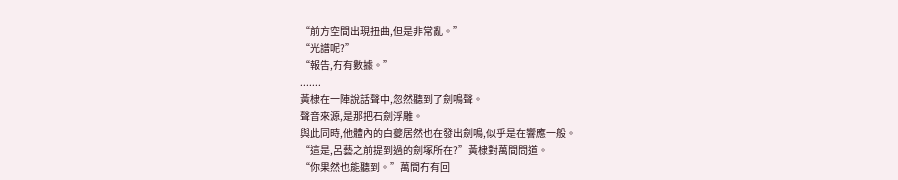“前方空間出現扭曲,但是非常亂。”
“光譜呢?”
“報告,冇有數據。”
.......
黃棣在一陣說話聲中,忽然聽到了劍鳴聲。
聲音來源,是那把石劍浮雕。
與此同時,他體內的白夔居然也在發出劍鳴,似乎是在響應一般。
“這是,呂藝之前提到過的劍塚所在?”黃棣對萬間問道。
“你果然也能聽到。”萬間冇有回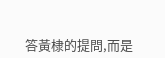答黃棣的提問,而是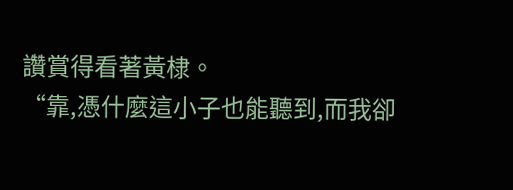讚賞得看著黃棣。
“靠,憑什麼這小子也能聽到,而我卻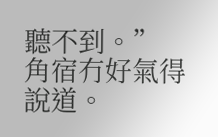聽不到。”
角宿冇好氣得說道。